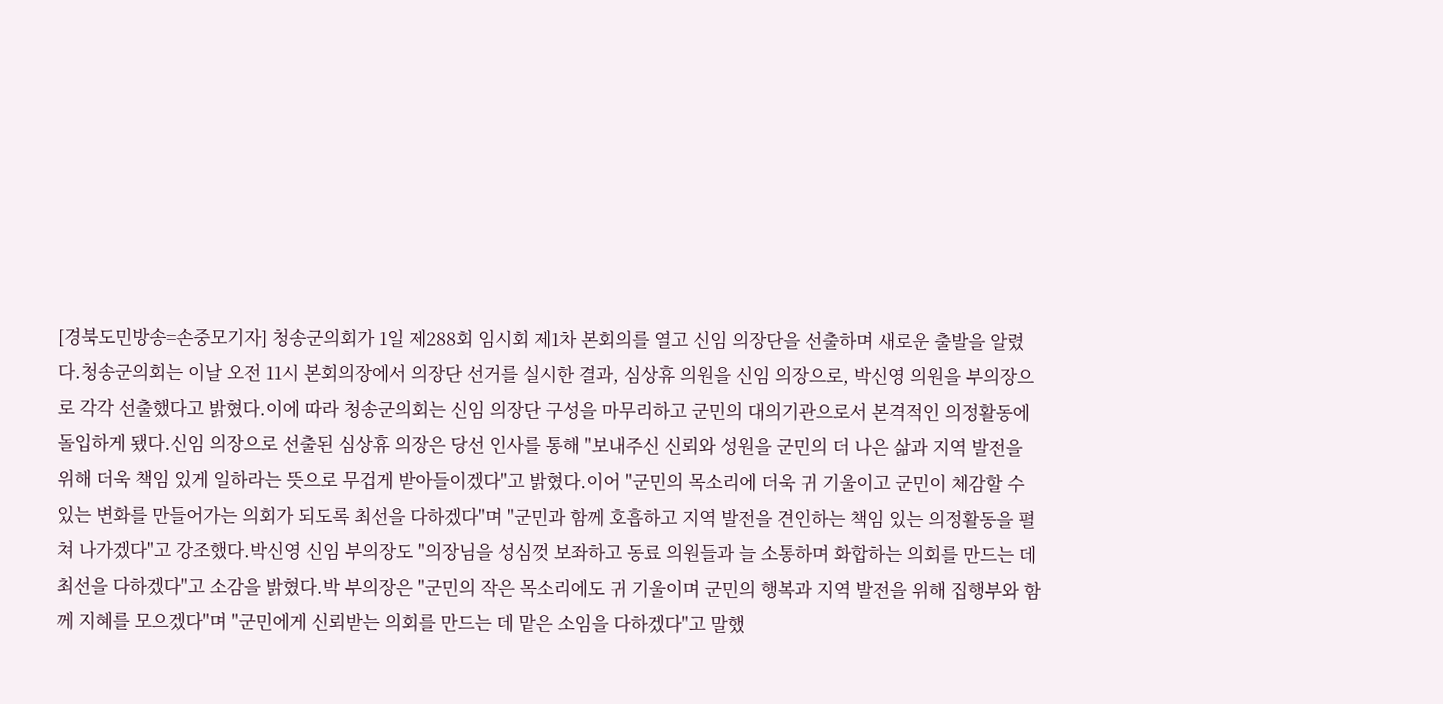[경북도민방송=손중모기자] 청송군의회가 1일 제288회 임시회 제1차 본회의를 열고 신임 의장단을 선출하며 새로운 출발을 알렸다.청송군의회는 이날 오전 11시 본회의장에서 의장단 선거를 실시한 결과, 심상휴 의원을 신임 의장으로, 박신영 의원을 부의장으로 각각 선출했다고 밝혔다.이에 따라 청송군의회는 신임 의장단 구성을 마무리하고 군민의 대의기관으로서 본격적인 의정활동에 돌입하게 됐다.신임 의장으로 선출된 심상휴 의장은 당선 인사를 통해 "보내주신 신뢰와 성원을 군민의 더 나은 삶과 지역 발전을 위해 더욱 책임 있게 일하라는 뜻으로 무겁게 받아들이겠다"고 밝혔다.이어 "군민의 목소리에 더욱 귀 기울이고 군민이 체감할 수 있는 변화를 만들어가는 의회가 되도록 최선을 다하겠다"며 "군민과 함께 호흡하고 지역 발전을 견인하는 책임 있는 의정활동을 펼쳐 나가겠다"고 강조했다.박신영 신임 부의장도 "의장님을 성심껏 보좌하고 동료 의원들과 늘 소통하며 화합하는 의회를 만드는 데 최선을 다하겠다"고 소감을 밝혔다.박 부의장은 "군민의 작은 목소리에도 귀 기울이며 군민의 행복과 지역 발전을 위해 집행부와 함께 지혜를 모으겠다"며 "군민에게 신뢰받는 의회를 만드는 데 맡은 소임을 다하겠다"고 말했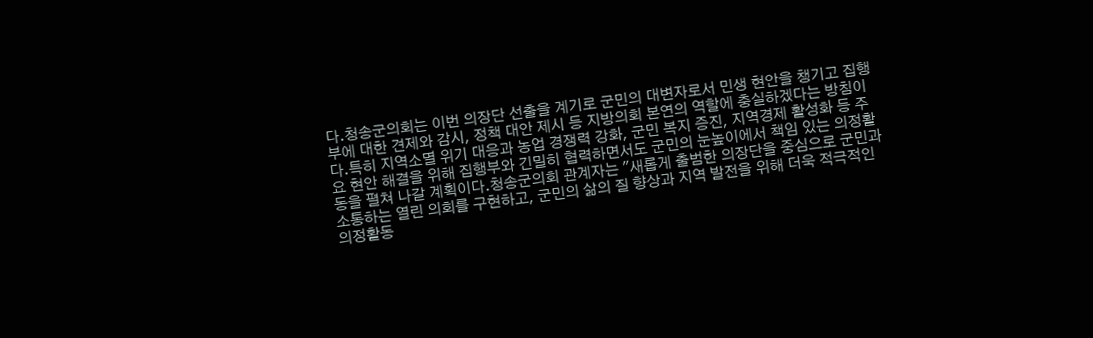다.청송군의회는 이번 의장단 선출을 계기로 군민의 대변자로서 민생 현안을 챙기고 집행부에 대한 견제와 감시, 정책 대안 제시 등 지방의회 본연의 역할에 충실하겠다는 방침이다.특히 지역소멸 위기 대응과 농업 경쟁력 강화, 군민 복지 증진, 지역경제 활성화 등 주요 현안 해결을 위해 집행부와 긴밀히 협력하면서도 군민의 눈높이에서 책임 있는 의정활동을 펼쳐 나갈 계획이다.청송군의회 관계자는 "새롭게 출범한 의장단을 중심으로 군민과 소통하는 열린 의회를 구현하고, 군민의 삶의 질 향상과 지역 발전을 위해 더욱 적극적인 의정활동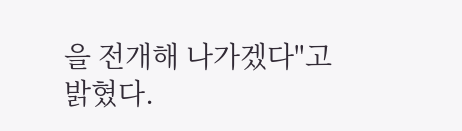을 전개해 나가겠다"고 밝혔다.